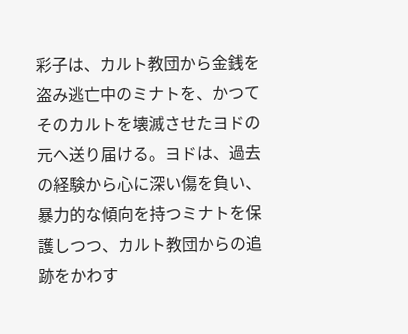彩子は、カルト教団から金銭を盗み逃亡中のミナトを、かつてそのカルトを壊滅させたヨドの元へ送り届ける。ヨドは、過去の経験から心に深い傷を負い、暴力的な傾向を持つミナトを保護しつつ、カルト教団からの追跡をかわす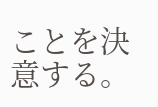ことを決意する。